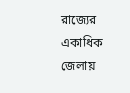রাজ্যের একাধিক জেলায়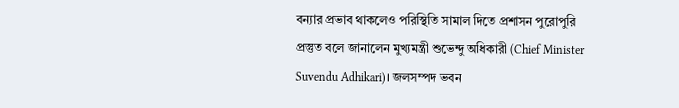বন্যার প্রভাব থাকলেও পরিস্থিতি সামাল দিতে প্রশাসন পুরোপুরি প্রস্তুত বলে জানালেন মুখ্যমন্ত্রী শুভেন্দু অধিকারী (Chief Minister Suvendu Adhikari)। জলসম্পদ ভবন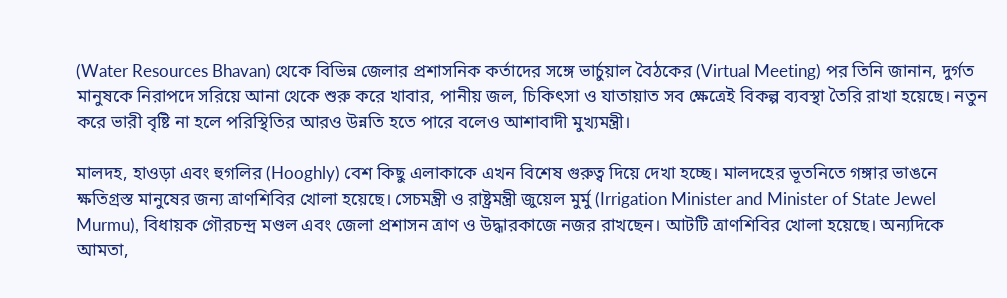(Water Resources Bhavan) থেকে বিভিন্ন জেলার প্রশাসনিক কর্তাদের সঙ্গে ভার্চুয়াল বৈঠকের (Virtual Meeting) পর তিনি জানান, দুর্গত মানুষকে নিরাপদে সরিয়ে আনা থেকে শুরু করে খাবার, পানীয় জল, চিকিৎসা ও যাতায়াত সব ক্ষেত্রেই বিকল্প ব্যবস্থা তৈরি রাখা হয়েছে। নতুন করে ভারী বৃষ্টি না হলে পরিস্থিতির আরও উন্নতি হতে পারে বলেও আশাবাদী মুখ্যমন্ত্রী।

মালদহ, হাওড়া এবং হুগলির (Hooghly) বেশ কিছু এলাকাকে এখন বিশেষ গুরুত্ব দিয়ে দেখা হচ্ছে। মালদহের ভূতনিতে গঙ্গার ভাঙনে ক্ষতিগ্রস্ত মানুষের জন্য ত্রাণশিবির খোলা হয়েছে। সেচমন্ত্রী ও রাষ্ট্রমন্ত্রী জুয়েল মুর্মু (Irrigation Minister and Minister of State Jewel Murmu), বিধায়ক গৌরচন্দ্র মণ্ডল এবং জেলা প্রশাসন ত্রাণ ও উদ্ধারকাজে নজর রাখছেন। আটটি ত্রাণশিবির খোলা হয়েছে। অন্যদিকে আমতা,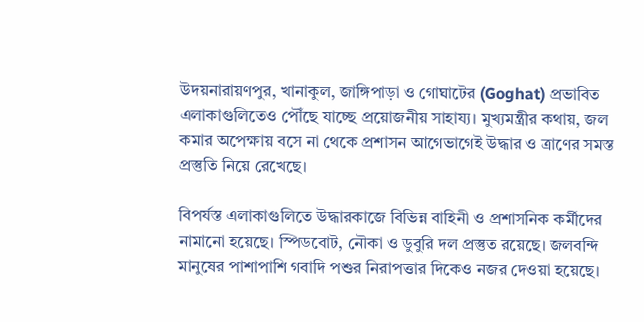উদয়নারায়ণপুর, খানাকুল, জাঙ্গিপাড়া ও গোঘাটের (Goghat) প্রভাবিত এলাকাগুলিতেও পৌঁছে যাচ্ছে প্রয়োজনীয় সাহায্য। মুখ্যমন্ত্রীর কথায়, জল কমার অপেক্ষায় বসে না থেকে প্রশাসন আগেভাগেই উদ্ধার ও ত্রাণের সমস্ত প্রস্তুতি নিয়ে রেখেছে।

বিপর্যস্ত এলাকাগুলিতে উদ্ধারকাজে বিভিন্ন বাহিনী ও প্রশাসনিক কর্মীদের নামানো হয়েছে। স্পিডবোট, নৌকা ও ডুবুরি দল প্রস্তুত রয়েছে। জলবন্দি মানুষের পাশাপাশি গবাদি পশুর নিরাপত্তার দিকেও নজর দেওয়া হয়েছে।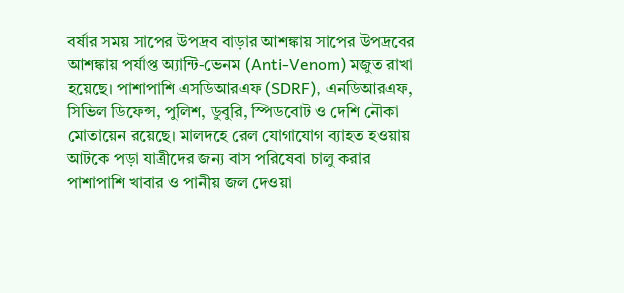বর্ষার সময় সাপের উপদ্রব বাড়ার আশঙ্কায় সাপের উপদ্রবের আশঙ্কায় পর্যাপ্ত অ্যান্টি-ভেনম (Anti-Venom) মজুত রাখা হয়েছে। পাশাপাশি এসডিআরএফ (SDRF), এনডিআরএফ, সিভিল ডিফেন্স, পুলিশ, ডুবুরি, স্পিডবোট ও দেশি নৌকা মোতায়েন রয়েছে। মালদহে রেল যোগাযোগ ব্যাহত হওয়ায় আটকে পড়া যাত্রীদের জন্য বাস পরিষেবা চালু করার পাশাপাশি খাবার ও পানীয় জল দেওয়া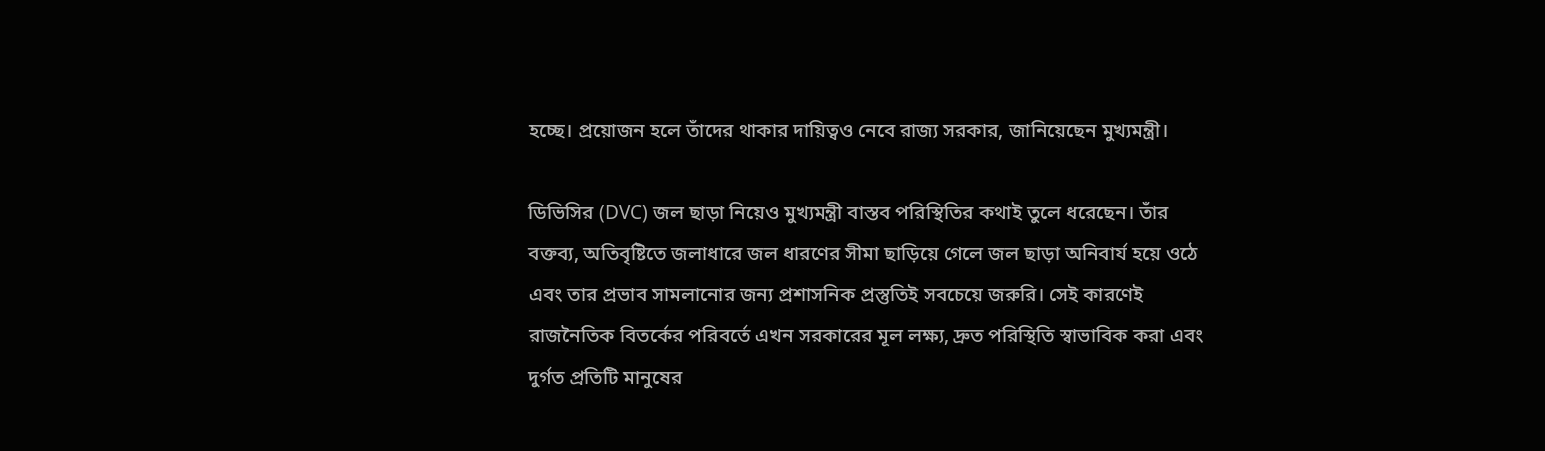হচ্ছে। প্রয়োজন হলে তাঁদের থাকার দায়িত্বও নেবে রাজ্য সরকার, জানিয়েছেন মুখ্যমন্ত্রী।

ডিভিসির (DVC) জল ছাড়া নিয়েও মুখ্যমন্ত্রী বাস্তব পরিস্থিতির কথাই তুলে ধরেছেন। তাঁর বক্তব্য, অতিবৃষ্টিতে জলাধারে জল ধারণের সীমা ছাড়িয়ে গেলে জল ছাড়া অনিবার্য হয়ে ওঠে এবং তার প্রভাব সামলানোর জন্য প্রশাসনিক প্রস্তুতিই সবচেয়ে জরুরি। সেই কারণেই রাজনৈতিক বিতর্কের পরিবর্তে এখন সরকারের মূল লক্ষ্য, দ্রুত পরিস্থিতি স্বাভাবিক করা এবং দুর্গত প্রতিটি মানুষের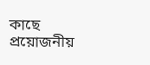কাছে প্রয়োজনীয়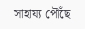সাহায্য পৌঁছে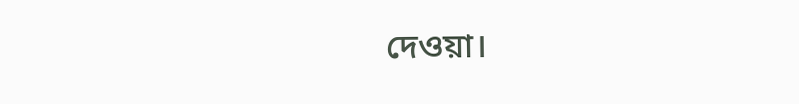দেওয়া।